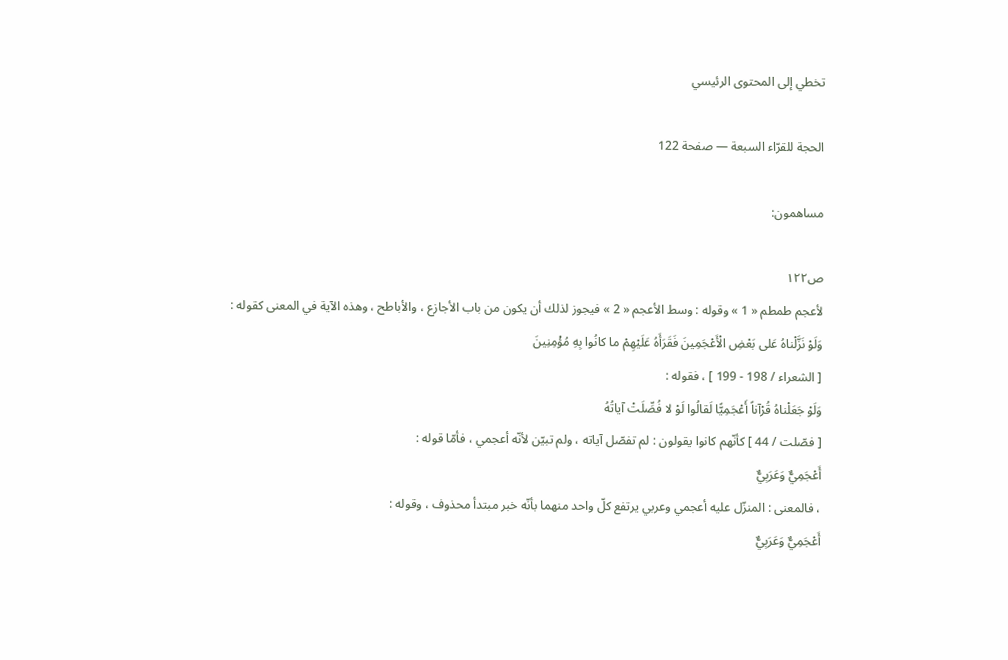تخطي إلى المحتوى الرئيسي

الحجة للقرّاء السبعة — صفحة 122

مساهمون:

ص١٢٢
لأعجم طمطم « 1 » وقوله : وسط الأعجم « 2 » فيجوز لذلك أن يكون من باب الأجازع ، والأباطح ، وهذه الآية في المعنى كقوله :
وَلَوْ نَزَّلْناهُ عَلى بَعْضِ الْأَعْجَمِينَ فَقَرَأَهُ عَلَيْهِمْ ما كانُوا بِهِ مُؤْمِنِينَ
[ الشعراء / 198 - 199 ] ، فقوله :
وَلَوْ جَعَلْناهُ قُرْآناً أَعْجَمِيًّا لَقالُوا لَوْ لا فُصِّلَتْ آياتُهُ
[ فصّلت / 44 ] كأنّهم كانوا يقولون : لم تفصّل آياته ، ولم تبيّن لأنّه أعجمي ، فأمّا قوله :
أَعْجَمِيٌّ وَعَرَبِيٌّ
، فالمعنى : المنزّل عليه أعجمي وعربي يرتفع كلّ واحد منهما بأنّه خبر مبتدأ محذوف ، وقوله :
أَعْجَمِيٌّ وَعَرَبِيٌّ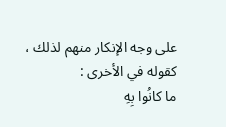على وجه الإنكار منهم لذلك ، كقوله في الأخرى :
ما كانُوا بِهِ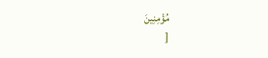مُؤْمِنِينَ
[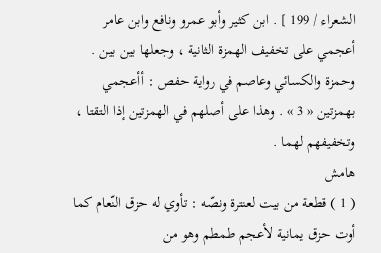الشعراء / 199 ] . ابن كثير وأبو عمرو ونافع وابن عامر أعجمي على تخفيف الهمزة الثانية ، وجعلها بين بين . وحمزة والكسائي وعاصم في رواية حفص : أأعجمي بهمزتين « 3 » . وهذا على أصلهم في الهمزتين إذا التقتا ، وتخفيفهم لهما .
هامش
( 1 ) قطعة من بيت لعنترة ونصّه : تأوي له حزق النّعام كما أوت حزق يمانية لأعجم طمطم وهو من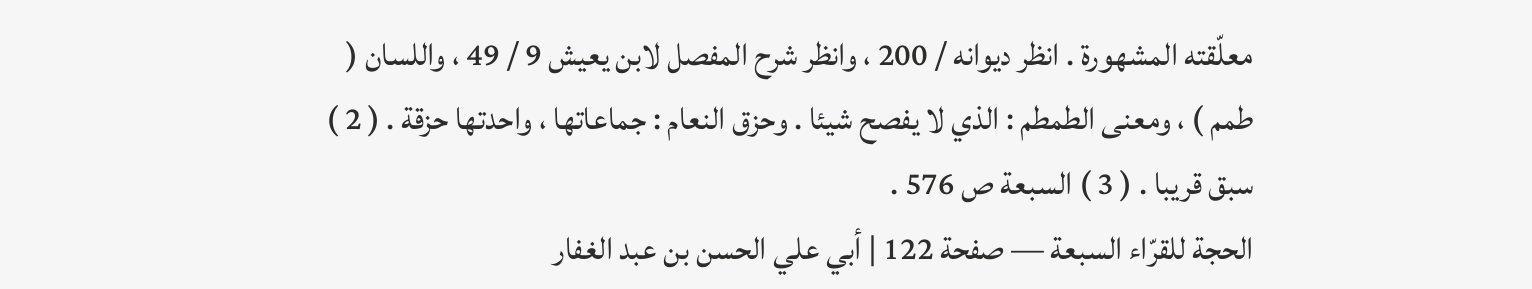معلّقته المشهورة . انظر ديوانه / 200 ، وانظر شرح المفصل لابن يعيش 9 / 49 ، واللسان ( طمم ) ، ومعنى الطمطم : الذي لا يفصح شيئا . وحزق النعام : جماعاتها ، واحدتها حزقة . ( 2 ) سبق قريبا . ( 3 ) السبعة ص 576 .
الحجة للقرّاء السبعة — صفحة 122 | أبي علي الحسن بن عبد الغفار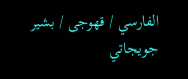الفارسي / قهوجى / بشير جويجاتي